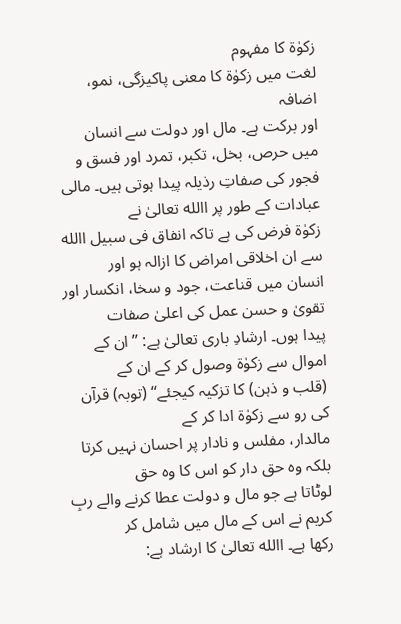زکوٰۃ کا مفہوم
لغت میں زکوٰۃ کا معنی پاکیزگی، نمو، اضافہ
اور برکت ہے۔ مال اور دولت سے انسان میں حرص، بخل، تکبر، تمرد اور فسق و
فجور کی صفاتِ رذیلہ پیدا ہوتی ہیں۔ مالی عبادات کے طور پر االله تعالیٰ نے
زکوٰۃ فرض کی ہے تاکہ انفاق فی سبیل االله سے ان اخلاقی امراض کا ازالہ ہو اور
انسان میں قناعت، جود و سخا، انکسار اور تقویٰ و حسن عمل کی اعلیٰ صفات
پیدا ہوں۔ ارشادِ باری تعالیٰ ہے: ’’ان کے اموال سے زکوٰۃ وصول کر کے ان کے
(قلب و ذہن) کا تزکیہ کیجئے‘‘ (توبہ) قرآن کی رو سے زکوٰۃ ادا کر کے
مالدار، مفلس و نادار پر احسان نہیں کرتا بلکہ وہ حق دار کو اس کا وہ حق
لوٹاتا ہے جو مال و دولت عطا کرنے والے ربِ کریم نے اس کے مال میں شامل کر
رکھا ہے۔ االله تعالیٰ کا ارشاد ہے: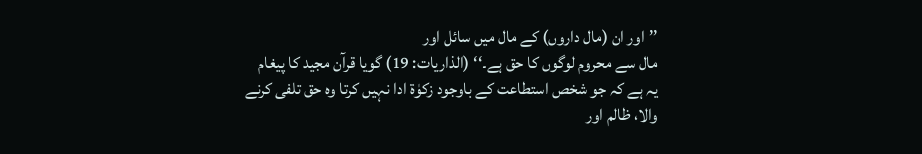’’اور ان (مال داروں) کے مال میں سائل اور
مال سے محروم لوگوں کا حق ہے۔‘‘ (الذاریات: 19) گویا قرآن مجید کا پیغام
یہ ہے کہ جو شخص استطاعت کے باوجود زکوٰۃ ادا نہیں کرتا وہ حق تلفی کرنے
والا، ظالم اور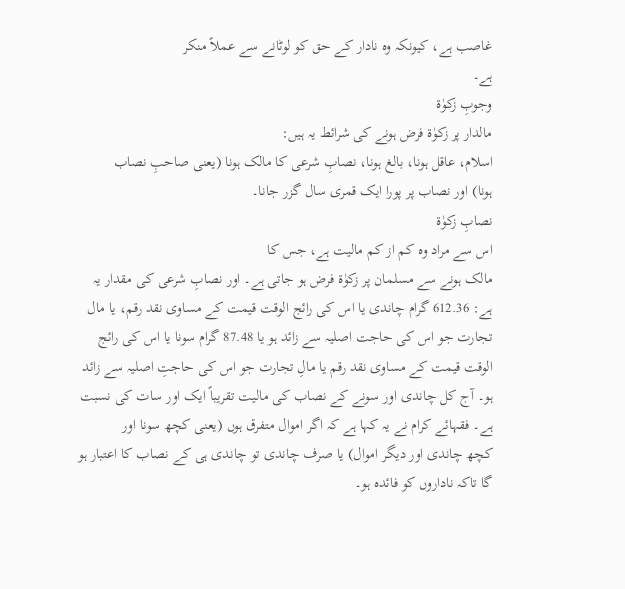غاصب ہے، کیونکہ وہ نادار کے حق کو لوٹانے سے عملاً منکر
ہے۔
وجوبِ زکوٰۃ
مالدار پر زکوٰۃ فرض ہونے کی شرائط یہ ہیں:
اسلام، عاقل ہونا، بالغ ہونا، نصابِ شرعی کا مالک ہونا (یعنی صاحبِ نصاب
ہونا) اور نصاب پر پورا ایک قمری سال گزر جانا۔
نصابِ زکوٰۃ
اس سے مراد وہ کم از کم مالیت ہے، جس کا
مالک ہونے سے مسلمان پر زکوٰۃ فرض ہو جاتی ہے۔ اور نصابِ شرعی کی مقدار یہ
ہے: 612.36 گرام چاندی یا اس کی رائج الوقت قیمت کے مساوی نقد رقم، یا مال
تجارت جو اس کی حاجت اصلیہ سے زائد ہو یا 87.48 گرام سونا یا اس کی رائج
الوقت قیمت کے مساوی نقد رقم یا مالِ تجارت جو اس کی حاجتِ اصلیہ سے زائد
ہو۔ آج کل چاندی اور سونے کے نصاب کی مالیت تقریباً ایک اور سات کی نسبت
ہے۔ فقہائے کرام نے یہ کہا ہے کہ اگر اموال متفرق ہوں (یعنی کچھ سونا اور
کچھ چاندی اور دیگر اموال) یا صرف چاندی تو چاندی ہی کے نصاب کا اعتبار ہو
گا تاکہ ناداروں کو فائدہ ہو۔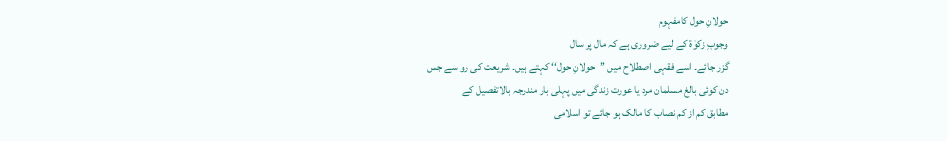حولانِ حول کامفہوم
وجوبِ زکوٰۃ کے لیے ضروری ہے کہ مال پر سال
گزر جائے۔ اسے فقہی اصطلاح میں ’’حولانِ حول‘‘ کہتے ہیں۔ شریعت کی رو سے جس
دن کوئی بالغ مسلمان مرد یا عورت زندگی میں پہلی بار مندرجہ بالاتفصیل کے
مطابق کم از کم نصاب کا مالک ہو جائے تو اسلامی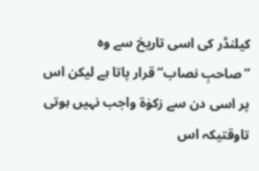کیلنڈر کی اسی تاریخ سے وہ
’’صاحبِ نصاب‘‘ قرار پاتا ہے لیکن اس پر اسی دن سے زکوٰۃ واجب نہیں ہوتی
تاوقتیکہ اس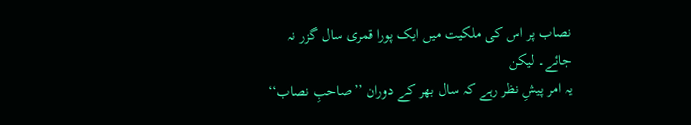نصاب پر اس کی ملکیت میں ایک پورا قمری سال گزر نہ جائے۔ لیکن
یہ امر پیشِ نظر رہے کہ سال بھر کے دوران ’’صاحبِ نصاب‘‘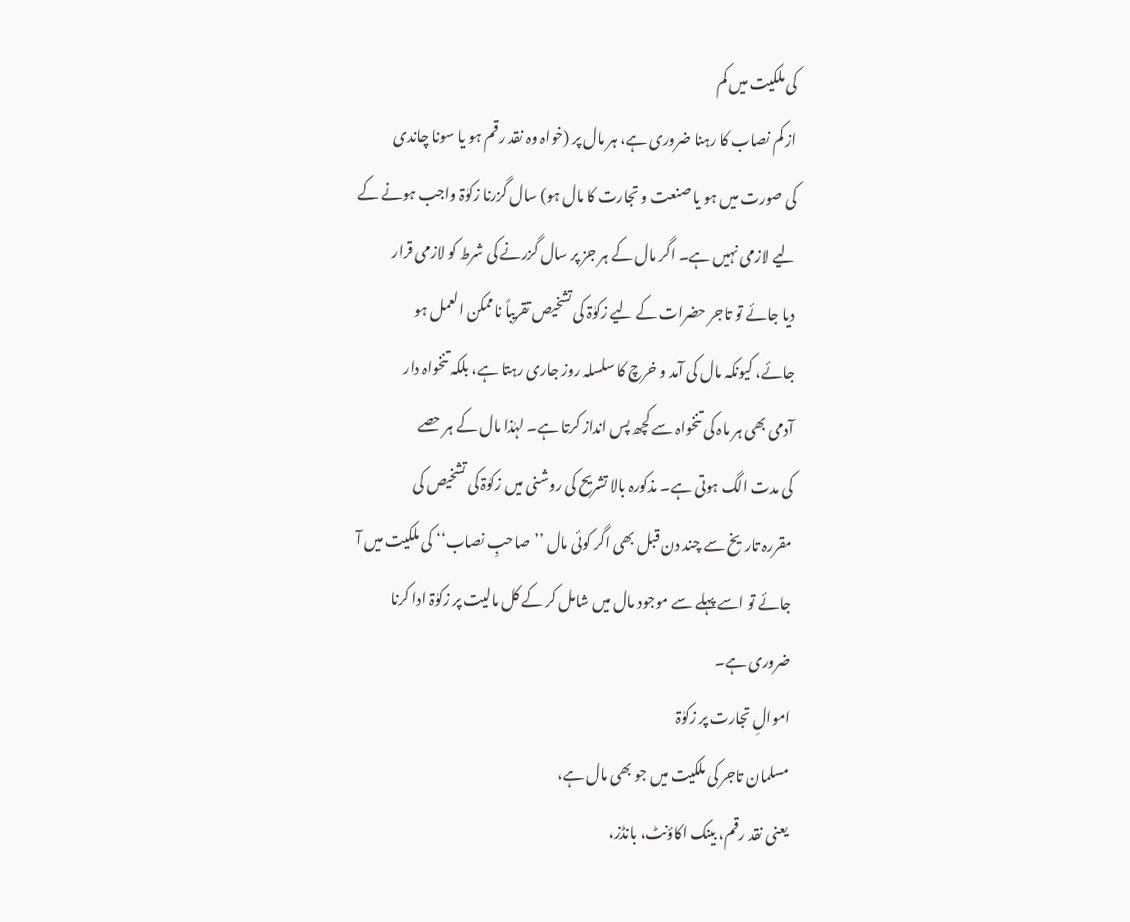کی ملکیت میں کم
از کم نصاب کا رہنا ضروری ہے، ہر مال پر (خواہ وہ نقد رقم ہو یا سونا چاندی
کی صورت میں ہو یا صنعت و تجارت کا مال ہو) سال گزرنا زکوٰۃ واجب ہونے کے
لیے لازمی نہیں ہے۔ اگر مال کے ہر جز پر سال گزرنے کی شرط کو لازمی قرار
دیا جائے تو تاجر حضرات کے لیے زکوٰۃ کی تشخیص تقریباً ناممکن العمل ہو
جائے، کیونکہ مال کی آمد و خرچ کا سلسلہ روز جاری رہتا ہے، بلکہ تنخواہ دار
آدمی بھی ہر ماہ کی تنخواہ سے کچھ پس انداز کرتا ہے۔ لہٰذا مال کے ہر حصے
کی مدت الگ ہوتی ہے۔ مذکورہ بالا تشریح کی روشنی میں زکوٰۃ کی تشخیص کی
مقررہ تاریخ سے چند دن قبل بھی اگر کوئی مال ’’صاحبِ نصاب‘‘ کی ملکیت میں آ
جائے تو اسے پہلے سے موجود مال میں شامل کر کے کل مالیت پر زکوٰۃ ادا کرنا
ضروری ہے۔
اموالِ تجارت پر زکوٰۃ
مسلمان تاجر کی ملکیت میں جو بھی مال ہے،
یعنی نقد رقم، بینک اکاؤنٹ، بانڈز،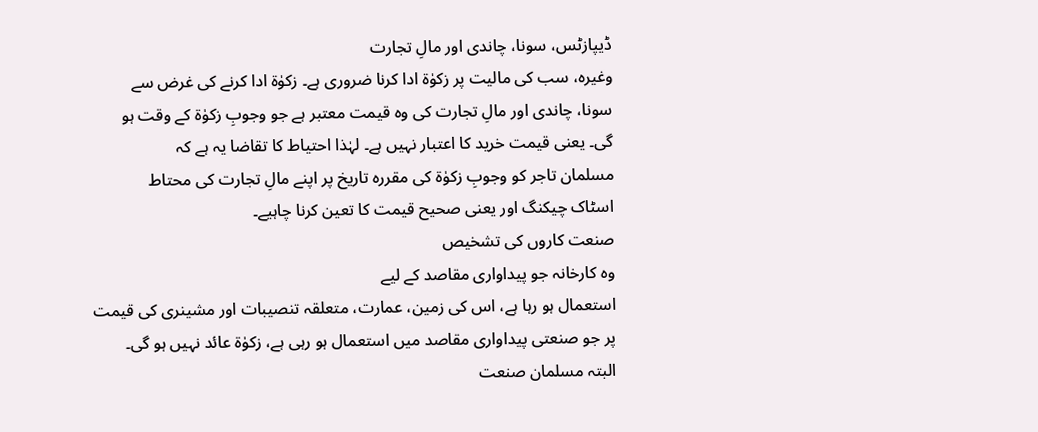ڈیپازٹس، سونا، چاندی اور مالِ تجارت
وغیرہ، سب کی مالیت پر زکوٰۃ ادا کرنا ضروری ہے۔ زکوٰۃ ادا کرنے کی غرض سے
سونا، چاندی اور مالِ تجارت کی وہ قیمت معتبر ہے جو وجوبِ زکوٰۃ کے وقت ہو
گی۔ یعنی قیمت خرید کا اعتبار نہیں ہے۔ لہٰذا احتیاط کا تقاضا یہ ہے کہ
مسلمان تاجر کو وجوبِ زکوٰۃ کی مقررہ تاریخ پر اپنے مالِ تجارت کی محتاط
اسٹاک چیکنگ اور یعنی صحیح قیمت کا تعین کرنا چاہیے۔
صنعت کاروں کی تشخیص
وہ کارخانہ جو پیداواری مقاصد کے لیے
استعمال ہو رہا ہے، اس کی زمین، عمارت، متعلقہ تنصیبات اور مشینری کی قیمت
پر جو صنعتی پیداواری مقاصد میں استعمال ہو رہی ہے، زکوٰۃ عائد نہیں ہو گی۔
البتہ مسلمان صنعت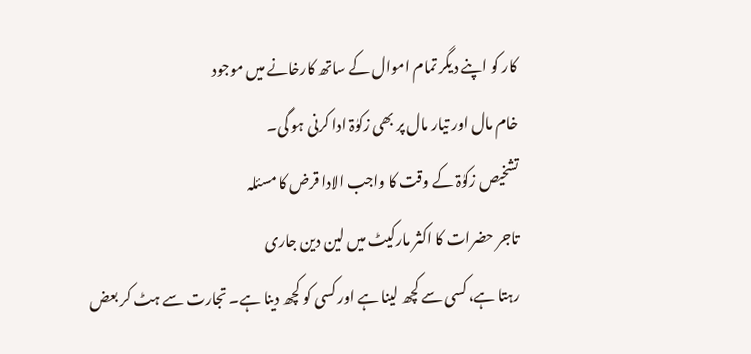کار کو اپنے دیگر تمام اموال کے ساتھ کارخانے میں موجود
خام مال اور تیار مال پر بھی زکوٰۃ ادا کرنی ہو گی۔
تشخیص زکوٰۃ کے وقت کا واجب الادا قرض کا مسئلہ
تاجر حضرات کا اکثر مارکیٹ میں لین دین جاری
رہتا ہے، کسی سے کچھ لینا ہے اور کسی کو کچھ دینا ہے۔ تجارت سے ہٹ کر بعض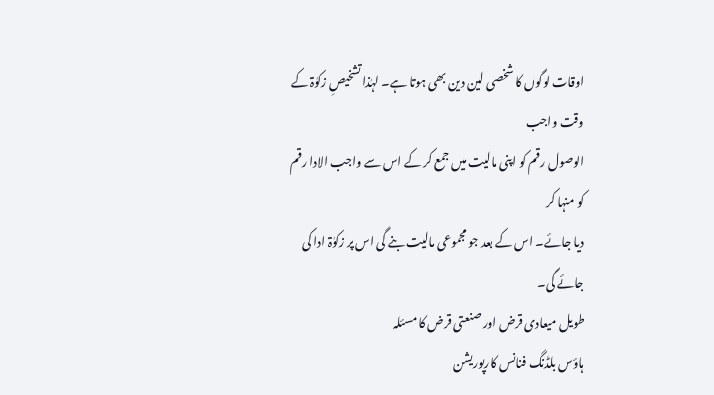اوقات لوگوں کا شخصی لین دین بھی ہوتا ہے۔ لہٰذا تشخیصِ زکوٰۃ کے وقت واجب
الوصول رقم کو اپنی مالیت میں جمع کر کے اس سے واجب الادا رقم کو منہا کر
دیا جائے۔ اس کے بعد جو مجموعی مالیت بنے گی اس پر زکوٰۃ ادا کی جائے گی۔
طویل میعادی قرض اور صنعتی قرض کا مسئلہ
ہاؤس بلڈنگ فنانس کارپوریشن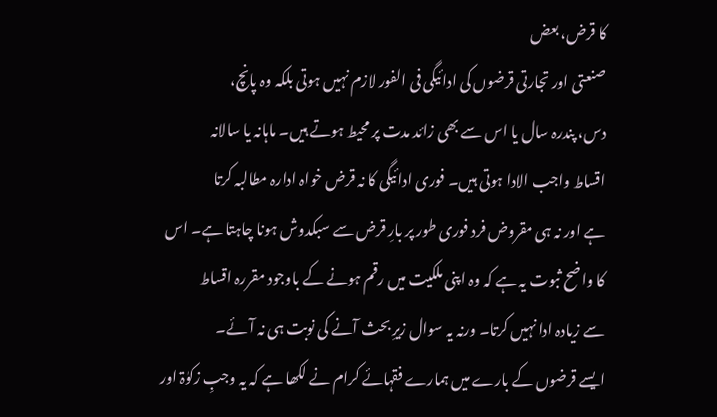کا قرض، بعض
صنعتی اور تجارتی قرضوں کی ادائیگی فی الفور لازم نہیں ہوتی بلکہ وہ پانچ،
دس، پندرہ سال یا اس سے بھی زائد مدت پر محیط ہوتے ہیں۔ ماہانہ یا سالانہ
اقساط واجب الادا ہوتی ہیں۔ فوری ادائیگی کا نہ قرض خواہ ادارہ مطالبہ کرتا
ہے اور نہ ہی مقروض فرد فوری طور پر بارِ قرض سے سبکدوش ہونا چاہتا ہے۔ اس
کا واضح ثبوت یہ ہے کہ وہ اپنی ملکیت میں رقم ہونے کے باوجود مقررہ اقساط
سے زیادہ ادا نہیں کرتا۔ ورنہ یہ سوال زیرِ بحث آنے کی نوبت ہی نہ آئے۔
ایسے قرضوں کے بارے میں ہمارے فقہائے کرام نے لکھا ہے کہ یہ وجبِ زکوٰۃ اور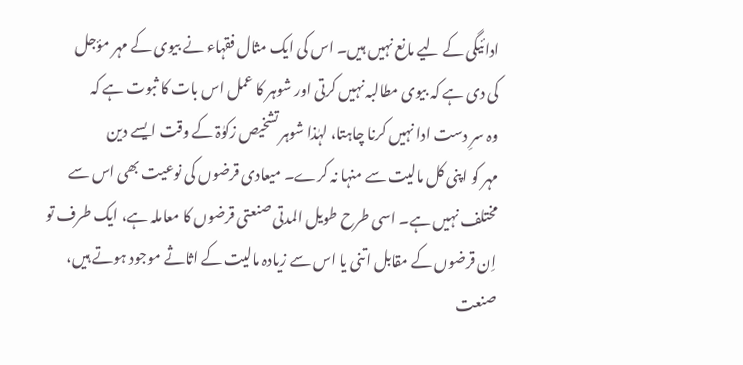ادائیگی کے لیے مانع نہیں ہیں۔ اس کی ایک مثال فقہاء نے بیوی کے مہر مؤجل
کی دی ہے کہ بیوی مطالبہ نہیں کرتی اور شوہر کا عمل اس بات کا ثبوت ہے کہ
وہ سرِ دست ادا نہیں کرنا چاہتا، لہٰذا شوہر تشخیص زکوٰۃ کے وقت ایسے دین
مہر کو اپنی کل مالیت سے منہا نہ کرے۔ میعادی قرضوں کی نوعیت بھی اس سے
مختلف نہیں ہے۔ اسی طرح طویل المدتی صنعتی قرضوں کا معاملہ ہے، ایک طرف تو
اِن قرضوں کے مقابل اتنی یا اس سے زیادہ مالیت کے اثاثے موجود ہوتے ہیں،
صنعت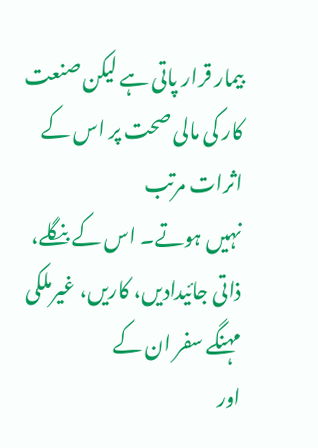بیمار قرار پاتی ہے لیکن صنعت کار کی مالی صحت پر اس کے اثرات مرتب
نہیں ہوتے۔ اس کے بنگلے، ذاتی جائیدادیں، کاریں، غیرملکی مہنگے سفر ان کے
اور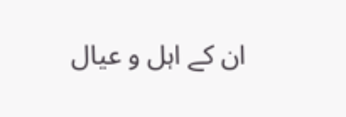ان کے اہل و عیال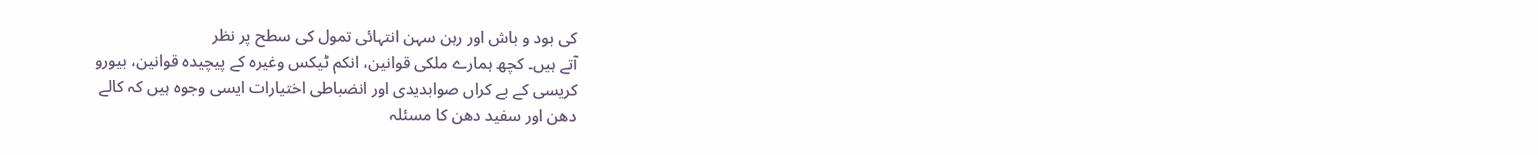کی بود و باش اور رہن سہن انتہائی تمول کی سطح پر نظر
آتے ہیں۔ کچھ ہمارے ملکی قوانین، انکم ٹیکس وغیرہ کے پیچیدہ قوانین، بیورو
کریسی کے بے کراں صوابدیدی اور انضباطی اختیارات ایسی وجوہ ہیں کہ کالے
دھن اور سفید دھن کا مسئلہ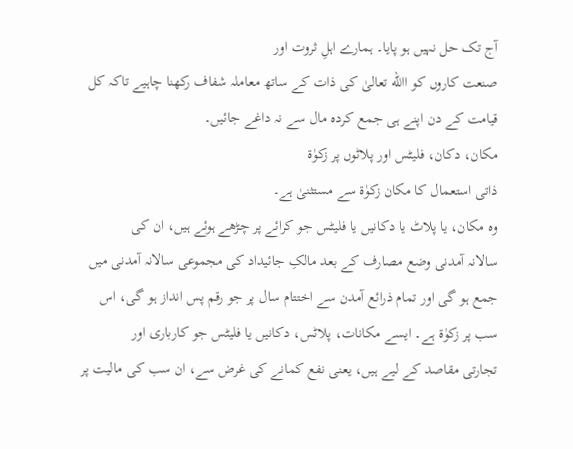آج تک حل نہیں ہو پایا۔ ہمارے اہلِ ثروت اور
صنعت کاروں کو االله تعالیٰ کی ذات کے ساتھ معاملہ شفاف رکھنا چاہیے تاکہ کل
قیامت کے دن اپنے ہی جمع کردہ مال سے نہ داغے جائیں۔
مکان، دکان، فلیٹس اور پلاٹوں پر زکوٰۃ
ذاتی استعمال کا مکان زکوٰۃ سے مستثنیٰ ہے۔
وہ مکان، یا پلاٹ یا دکانیں یا فلیٹس جو کرائے پر چڑھے ہوئے ہیں، ان کی
سالانہ آمدنی وضع مصارف کے بعد مالکِ جائیداد کی مجموعی سالانہ آمدنی میں
جمع ہو گی اور تمام ذرائع آمدن سے اختتام سال پر جو رقم پس انداز ہو گی، اس
سب پر زکوٰۃ ہے۔ ایسے مکانات، پلاٹس، دکانیں یا فلیٹس جو کارباری اور
تجارتی مقاصد کے لیے ہیں، یعنی نفع کمانے کی غرض سے، ان سب کی مالیت پر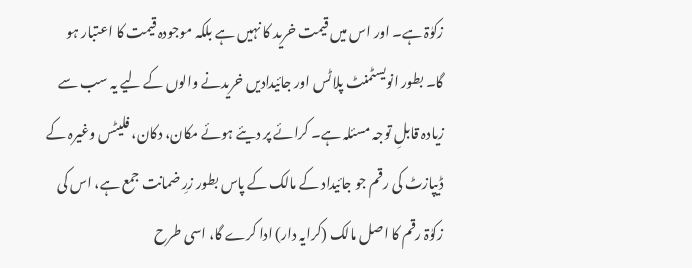زکوٰۃ ہے۔ اور اس میں قیمت خرید کا نہیں ہے بلکہ موجودہ قیمت کا اعتبار ہو
گا۔ بطور انویسٹمنٹ پلاٹس اور جائیدادیں خریدنے والوں کے لیے یہ سب سے
زیادہ قابلِ توجہ مسئلہ ہے۔ کرائے پر دیئے ہوئے مکان، دکان، فلیٹس وغیرہ کے
ڈیپازٹ کی رقم جو جائیداد کے مالک کے پاس بطور زرِ ضمانت جمع ہے، اس کی
زکوٰۃ رقم کا اصل مالک (کرایہ دار) ادا کرے گا، اسی طرح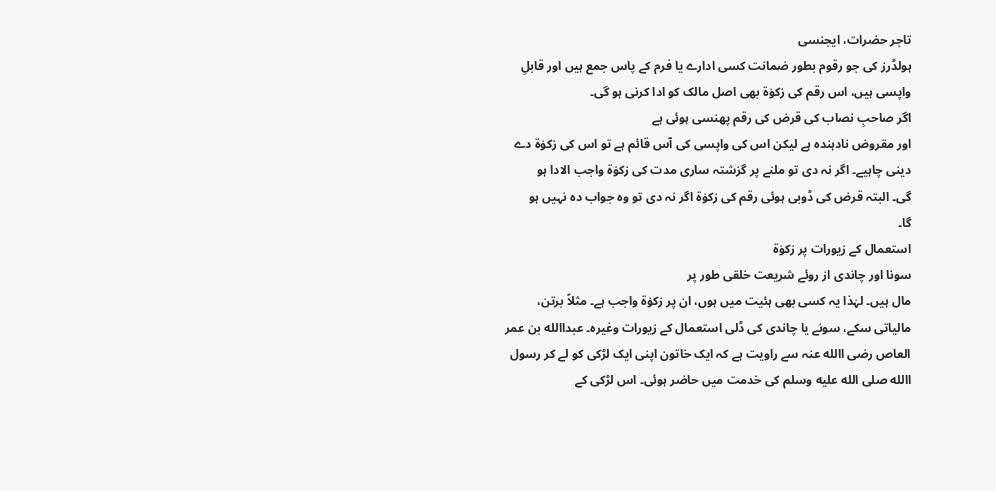تاجر حضرات، ایجنسی
ہولڈرز کی جو رقوم بطور ضمانت کسی ادارے یا فرم کے پاس جمع ہیں اور قابلِ
واپسی ہیں، اس رقم کی زکوٰۃ بھی اصل مالک کو ادا کرنی ہو گی۔
اگر صاحبِ نصاب کی قرض کی رقم پھنسی ہوئی ہے
اور مقروض نادہندہ ہے لیکن اس کی واپسی کی آس قائم ہے تو اس کی زکوٰۃ دے
دینی چاہیے۔ اگر نہ دی تو ملنے پر گزشتہ ساری مدت کی زکوٰۃ واجب الادا ہو
گی۔ البتہ قرض کی ڈوبی ہوئی رقم کی زکوٰۃ اگر نہ دی تو وہ جواب دہ نہیں ہو
گا۔
استعمال کے زیورات پر زکوٰۃ
سونا اور چاندی از روئے شریعت خلقی طور پر
مال ہیں۔ لہٰذا یہ کسی بھی ہئیت میں ہوں، ان پر زکوٰۃ واجب ہے۔ مثلاً برتن،
مالیاتی سکے، سونے یا چاندی کی ڈلی استعمال کے زیورات وغیرہ۔ عبداالله بن عمر
العاص رضی االله عنہ سے راویت ہے کہ ایک خاتون اپنی ایک لڑکی کو لے کر رسول
االله صلى الله عليه وسلم کی خدمت میں حاضر ہوئی۔ اس لڑکی کے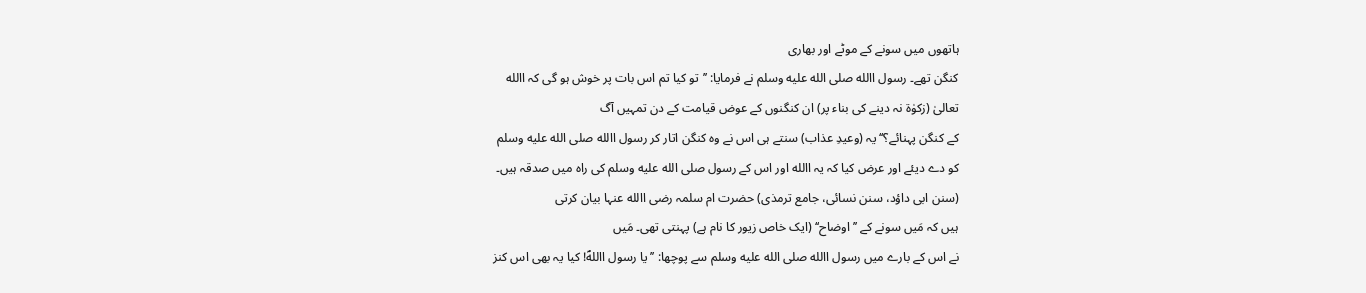ہاتھوں میں سونے کے موٹے اور بھاری
کنگن تھے۔ رسول االله صلى الله عليه وسلم نے فرمایا: ’’تو کیا تم اس بات پر خوش ہو گی کہ االله
تعالیٰ (زکوٰۃ نہ دینے کی بناء پر) ان کنگنوں کے عوض قیامت کے دن تمہیں آگ
کے کنگن پہنائے؟‘‘ یہ (وعیدِ عذاب) سنتے ہی اس نے وہ کنگن اتار کر رسول االله صلى الله عليه وسلم
کو دے دیئے اور عرض کیا کہ یہ االله اور اس کے رسول صلى الله عليه وسلم کی راہ میں صدقہ ہیں۔
(سنن ابی داؤد، سنن نسائی، جامع ترمذی) حضرت ام سلمہ رضی االله عنہا بیان کرتی
ہیں کہ مَیں سونے کے ’’اوضاح‘‘ (ایک خاص زیور کا نام ہے) پہنتی تھی۔ مَیں
نے اس کے بارے میں رسول االله صلى الله عليه وسلم سے پوچھا: ’’یا رسول االلهؐ! کیا یہ بھی اس کنز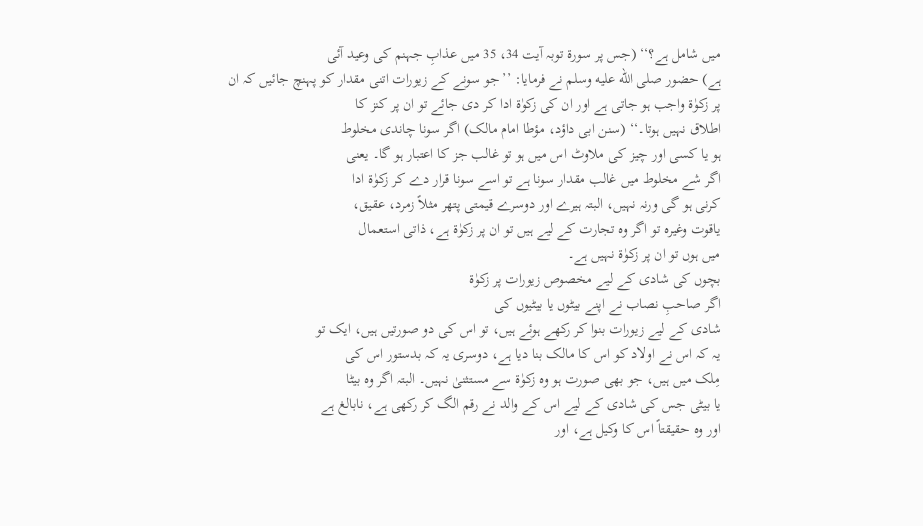میں شامل ہے؟‘‘ (جس پر سورۃ توبہ آیت 34، 35 میں عذابِ جہنم کی وعید آئی
ہے) حضور صلى الله عليه وسلم نے فرمایا: ’’جو سونے کے زیورات اتنی مقدار کو پہنچ جائیں کہ ان
پر زکوٰۃ واجب ہو جاتی ہے اور ان کی زکوٰۃ ادا کر دی جائے تو ان پر کنز کا
اطلاق نہیں ہوتا۔‘‘ (سنن ابی داؤد، مؤطا امام مالک) اگر سونا چاندی مخلوط
ہو یا کسی اور چیز کی ملاوٹ اس میں ہو تو غالب جز کا اعتبار ہو گا۔ یعنی
اگر شے مخلوط میں غالب مقدار سونا ہے تو اسے سونا قرار دے کر زکوٰۃ ادا
کرنی ہو گی ورنہ نہیں، البتہ ہیرے اور دوسرے قیمتی پتھر مثلاً زمرد، عقیق،
یاقوت وغیرہ تو اگر وہ تجارت کے لیے ہیں تو ان پر زکوٰۃ ہے، ذاتی استعمال
میں ہوں تو ان پر زکوٰۃ نہیں ہے۔
بچوں کی شادی کے لیے مخصوص زیورات پر زکوٰۃ
اگر صاحبِ نصاب نے اپنے بیٹوں یا بیٹیوں کی
شادی کے لیے زیورات بنوا کر رکھے ہوئے ہیں، تو اس کی دو صورتیں ہیں، ایک تو
یہ کہ اس نے اولاد کو اس کا مالک بنا دیا ہے، دوسری یہ کہ بدستور اس کی
مِلک میں ہیں، جو بھی صورت ہو وہ زکوٰۃ سے مستثنیٰ نہیں۔ البتہ اگر وہ بیٹا
یا بیٹی جس کی شادی کے لیے اس کے والد نے رقم الگ کر رکھی ہے، نابالغ ہے
اور وہ حقیقتاً اس کا وکیل ہے، اور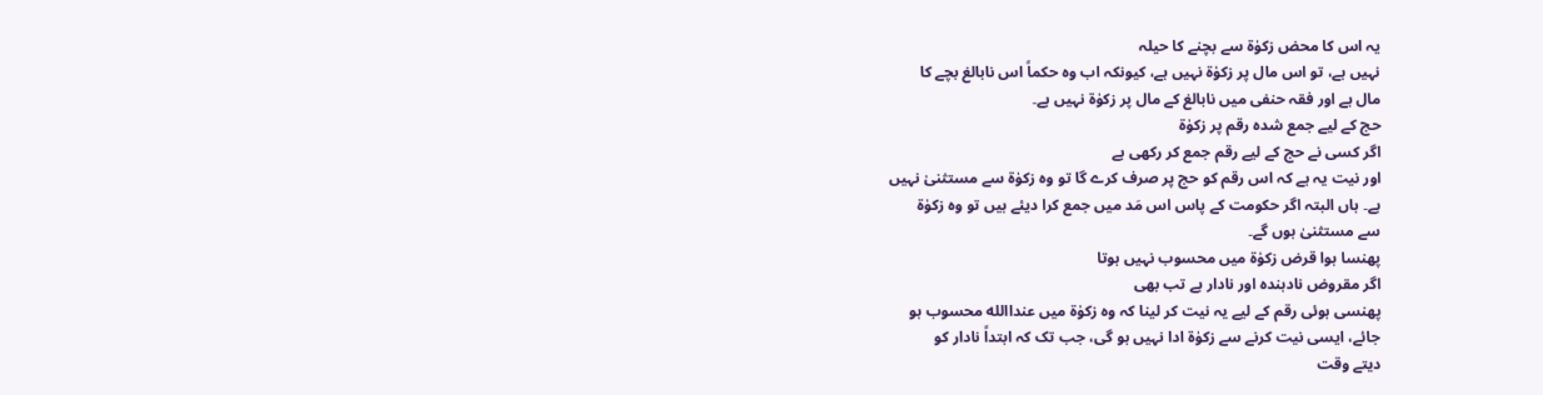یہ اس کا محض زکوٰۃ سے بچنے کا حیلہ
نہیں ہے، تو اس مال پر زکوٰۃ نہیں ہے، کیونکہ اب وہ حکماً اس نابالغ بچے کا
مال ہے اور فقہ حنفی میں نابالغ کے مال پر زکوٰۃ نہیں ہے۔
حج کے لیے جمع شدہ رقم پر زکوٰۃ
اگر کسی نے حج کے لیے رقم جمع کر رکھی ہے
اور نیت یہ ہے کہ اس رقم کو حج پر صرف کرے گا تو وہ زکوٰۃ سے مستثنیٰ نہیں
ہے۔ ہاں البتہ اگر حکومت کے پاس اس مَد میں جمع کرا دیئے ہیں تو وہ زکوٰۃ
سے مستثنیٰ ہوں گے۔
پھنسا ہوا قرض زکوٰۃ میں محسوب نہیں ہوتا
اگر مقروض نادہندہ اور نادار ہے تب بھی
پھنسی ہوئی رقم کے لیے یہ نیت کر لینا کہ وہ زکوٰۃ میں عنداالله محسوب ہو
جائے، ایسی نیت کرنے سے زکوٰۃ ادا نہیں ہو گی، جب تک کہ ابتداً نادار کو
دیتے وقت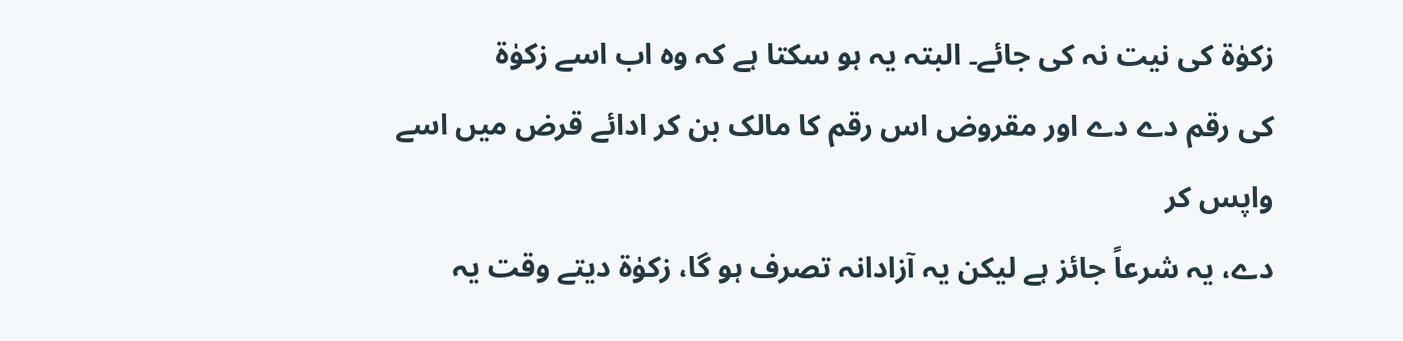زکوٰۃ کی نیت نہ کی جائے۔ البتہ یہ ہو سکتا ہے کہ وہ اب اسے زکوٰۃ
کی رقم دے دے اور مقروض اس رقم کا مالک بن کر ادائے قرض میں اسے واپس کر
دے، یہ شرعاً جائز ہے لیکن یہ آزادانہ تصرف ہو گا، زکوٰۃ دیتے وقت یہ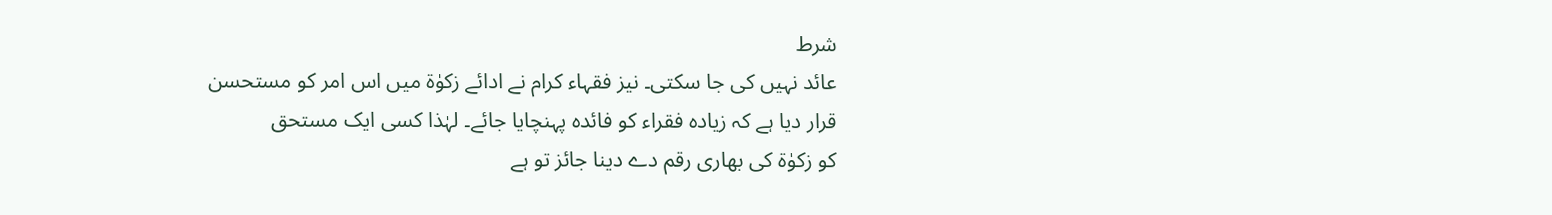شرط
عائد نہیں کی جا سکتی۔ نیز فقہاء کرام نے ادائے زکوٰۃ میں اس امر کو مستحسن
قرار دیا ہے کہ زیادہ فقراء کو فائدہ پہنچایا جائے۔ لہٰذا کسی ایک مستحق
کو زکوٰۃ کی بھاری رقم دے دینا جائز تو ہے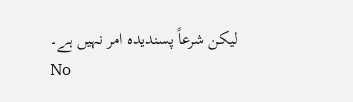لیکن شرعاً پسندیدہ امر نہیں ہے۔
No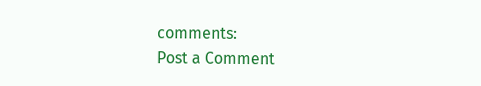comments:
Post a Comment